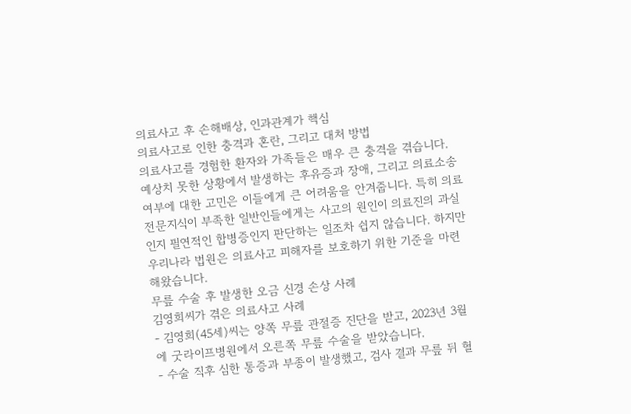의료사고 후 손해배상, 인과관계가 핵심
의료사고로 인한 충격과 혼란, 그리고 대처 방법
의료사고를 경험한 환자와 가족들은 매우 큰 충격을 겪습니다. 예상치 못한 상황에서 발생하는 후유증과 장애, 그리고 의료소송 여부에 대한 고민은 이들에게 큰 어려움을 안겨줍니다. 특히 의료 전문지식이 부족한 일반인들에게는 사고의 원인이 의료진의 과실인지 필연적인 합병증인지 판단하는 일조차 쉽지 않습니다. 하지만 우리나라 법원은 의료사고 피해자를 보호하기 위한 기준을 마련해왔습니다.
무릎 수술 후 발생한 오금 신경 손상 사례
김영희씨가 겪은 의료사고 사례
- 김영희(45세)씨는 양쪽 무릎 관절증 진단을 받고, 2023년 3월에 굿라이프병원에서 오른쪽 무릎 수술을 받았습니다.
- 수술 직후 심한 통증과 부종이 발생했고, 검사 결과 무릎 뒤 혈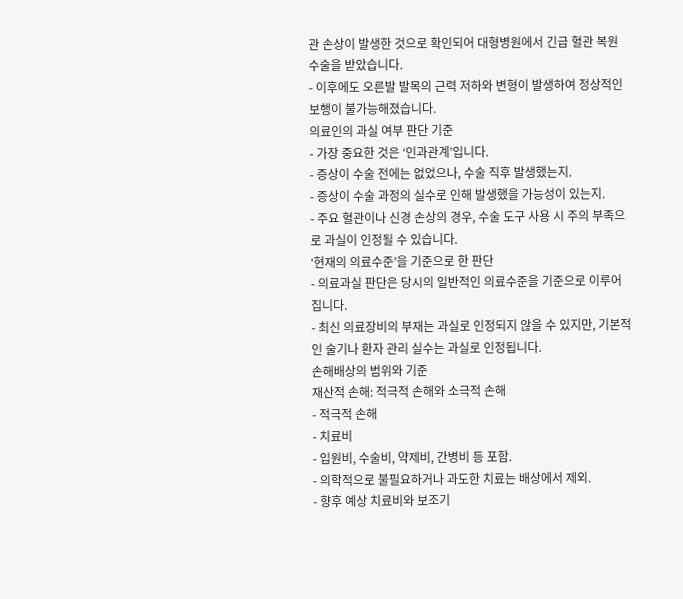관 손상이 발생한 것으로 확인되어 대형병원에서 긴급 혈관 복원 수술을 받았습니다.
- 이후에도 오른발 발목의 근력 저하와 변형이 발생하여 정상적인 보행이 불가능해졌습니다.
의료인의 과실 여부 판단 기준
- 가장 중요한 것은 ‘인과관계’입니다.
- 증상이 수술 전에는 없었으나, 수술 직후 발생했는지.
- 증상이 수술 과정의 실수로 인해 발생했을 가능성이 있는지.
- 주요 혈관이나 신경 손상의 경우, 수술 도구 사용 시 주의 부족으로 과실이 인정될 수 있습니다.
‘현재의 의료수준’을 기준으로 한 판단
- 의료과실 판단은 당시의 일반적인 의료수준을 기준으로 이루어집니다.
- 최신 의료장비의 부재는 과실로 인정되지 않을 수 있지만, 기본적인 술기나 환자 관리 실수는 과실로 인정됩니다.
손해배상의 범위와 기준
재산적 손해: 적극적 손해와 소극적 손해
- 적극적 손해
- 치료비
- 입원비, 수술비, 약제비, 간병비 등 포함.
- 의학적으로 불필요하거나 과도한 치료는 배상에서 제외.
- 향후 예상 치료비와 보조기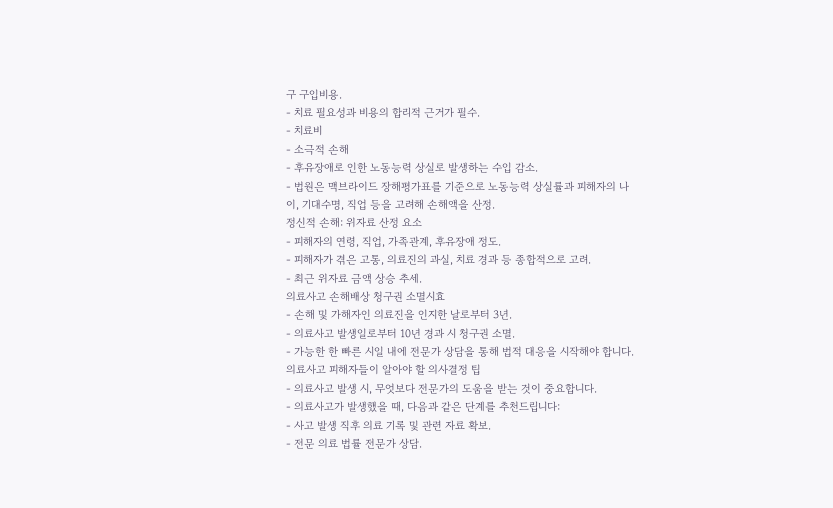구 구입비용.
- 치료 필요성과 비용의 합리적 근거가 필수.
- 치료비
- 소극적 손해
- 후유장애로 인한 노동능력 상실로 발생하는 수입 감소.
- 법원은 맥브라이드 장해평가표를 기준으로 노동능력 상실률과 피해자의 나이, 기대수명, 직업 등을 고려해 손해액을 산정.
정신적 손해: 위자료 산정 요소
- 피해자의 연령, 직업, 가족관계, 후유장애 정도.
- 피해자가 겪은 고통, 의료진의 과실, 치료 경과 등 종합적으로 고려.
- 최근 위자료 금액 상승 추세.
의료사고 손해배상 청구권 소멸시효
- 손해 및 가해자인 의료진을 인지한 날로부터 3년.
- 의료사고 발생일로부터 10년 경과 시 청구권 소멸.
- 가능한 한 빠른 시일 내에 전문가 상담을 통해 법적 대응을 시작해야 합니다.
의료사고 피해자들이 알아야 할 의사결정 팁
- 의료사고 발생 시, 무엇보다 전문가의 도움을 받는 것이 중요합니다.
- 의료사고가 발생했을 때, 다음과 같은 단계를 추천드립니다:
- 사고 발생 직후 의료 기록 및 관련 자료 확보.
- 전문 의료 법률 전문가 상담.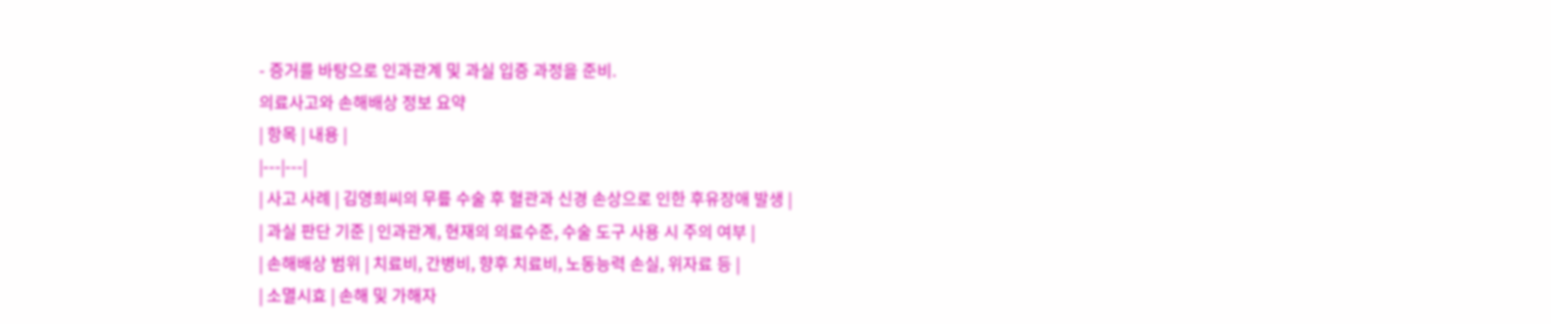- 증거를 바탕으로 인과관계 및 과실 입증 과정을 준비.
의료사고와 손해배상 정보 요약
| 항목 | 내용 |
|---|---|
| 사고 사례 | 김영희씨의 무릎 수술 후 혈관과 신경 손상으로 인한 후유장애 발생 |
| 과실 판단 기준 | 인과관계, 현재의 의료수준, 수술 도구 사용 시 주의 여부 |
| 손해배상 범위 | 치료비, 간병비, 향후 치료비, 노동능력 손실, 위자료 등 |
| 소멸시효 | 손해 및 가해자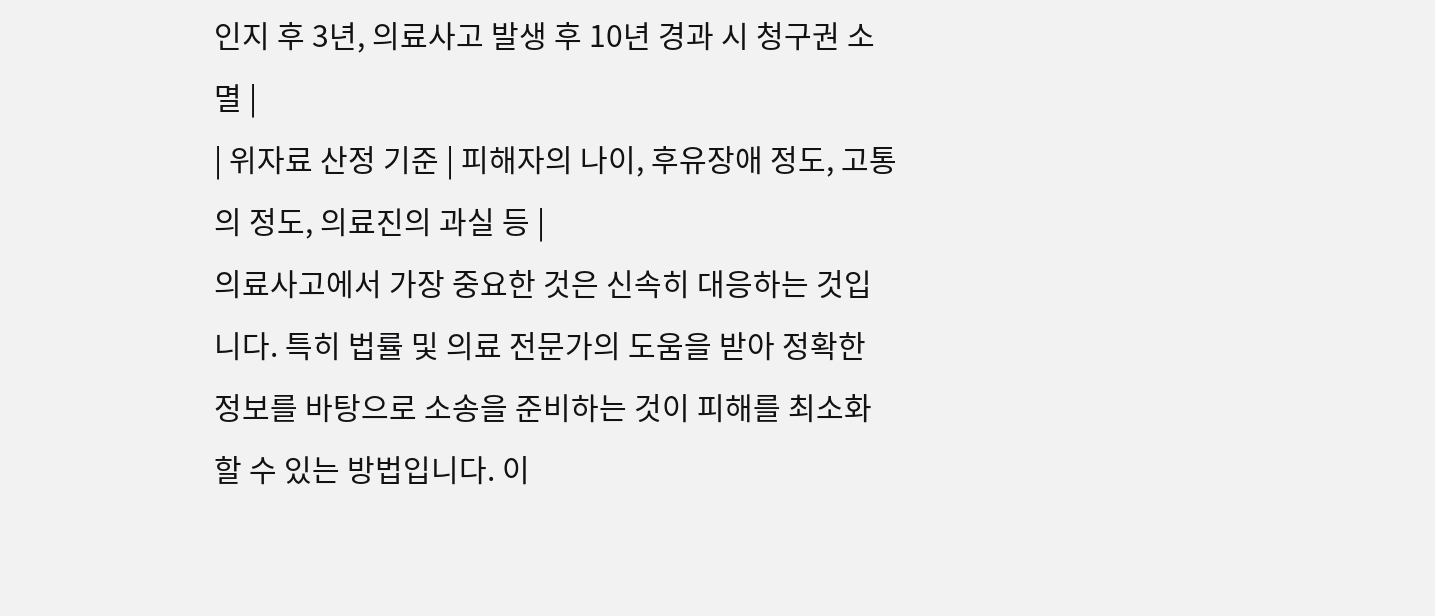인지 후 3년, 의료사고 발생 후 10년 경과 시 청구권 소멸 |
| 위자료 산정 기준 | 피해자의 나이, 후유장애 정도, 고통의 정도, 의료진의 과실 등 |
의료사고에서 가장 중요한 것은 신속히 대응하는 것입니다. 특히 법률 및 의료 전문가의 도움을 받아 정확한 정보를 바탕으로 소송을 준비하는 것이 피해를 최소화할 수 있는 방법입니다. 이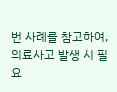번 사례를 참고하여, 의료사고 발생 시 필요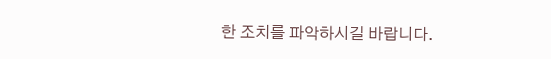한 조치를 파악하시길 바랍니다.